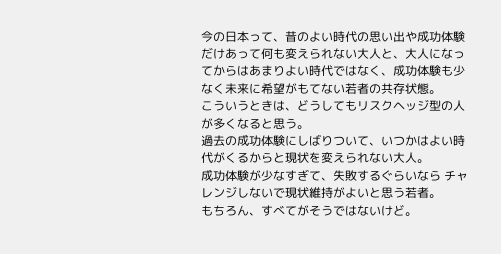今の日本って、昔のよい時代の思い出や成功体験だけあって何も変えられない大人と、大人になってからはあまりよい時代ではなく、成功体験も少なく未来に希望がもてない若者の共存状態。
こういうときは、どうしてもリスクヘッジ型の人が多くなると思う。
過去の成功体験にしばりついて、いつかはよい時代がくるからと現状を変えられない大人。
成功体験が少なすぎて、失敗するぐらいなら チャレンジしないで現状維持がよいと思う若者。
もちろん、すべてがそうではないけど。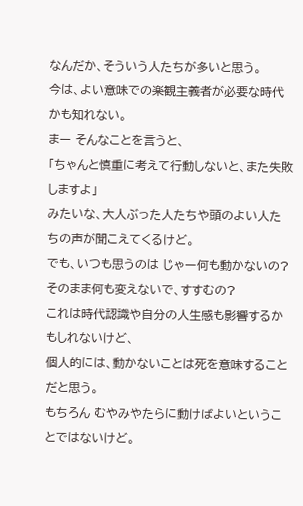なんだか、そういう人たちが多いと思う。
今は、よい意味での楽観主義者が必要な時代かも知れない。
まー そんなことを言うと、
「ちゃんと慎重に考えて行動しないと、また失敗しますよ」
みたいな、大人ぶった人たちや頭のよい人たちの声が聞こえてくるけど。
でも、いつも思うのは じゃー何も動かないの?
そのまま何も変えないで、すすむの?
これは時代認識や自分の人生感も影響するかもしれないけど、
個人的には、動かないことは死を意味することだと思う。
もちろん むやみやたらに動けばよいということではないけど。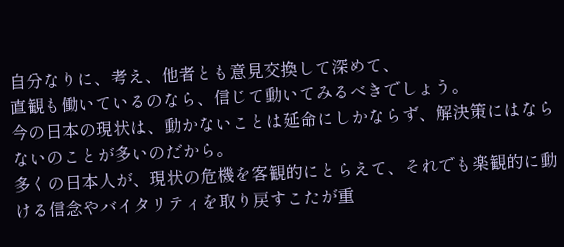自分なりに、考え、他者とも意見交換して深めて、
直観も働いているのなら、信じて動いてみるべきでしょう。
今の日本の現状は、動かないことは延命にしかならず、解決策にはならないのことが多いのだから。
多くの日本人が、現状の危機を客観的にとらえて、それでも楽観的に動ける信念やバイタリティを取り戻すこたが重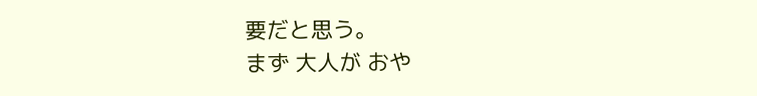要だと思う。
まず 大人が おや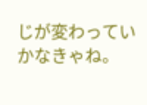じが変わっていかなきゃね。